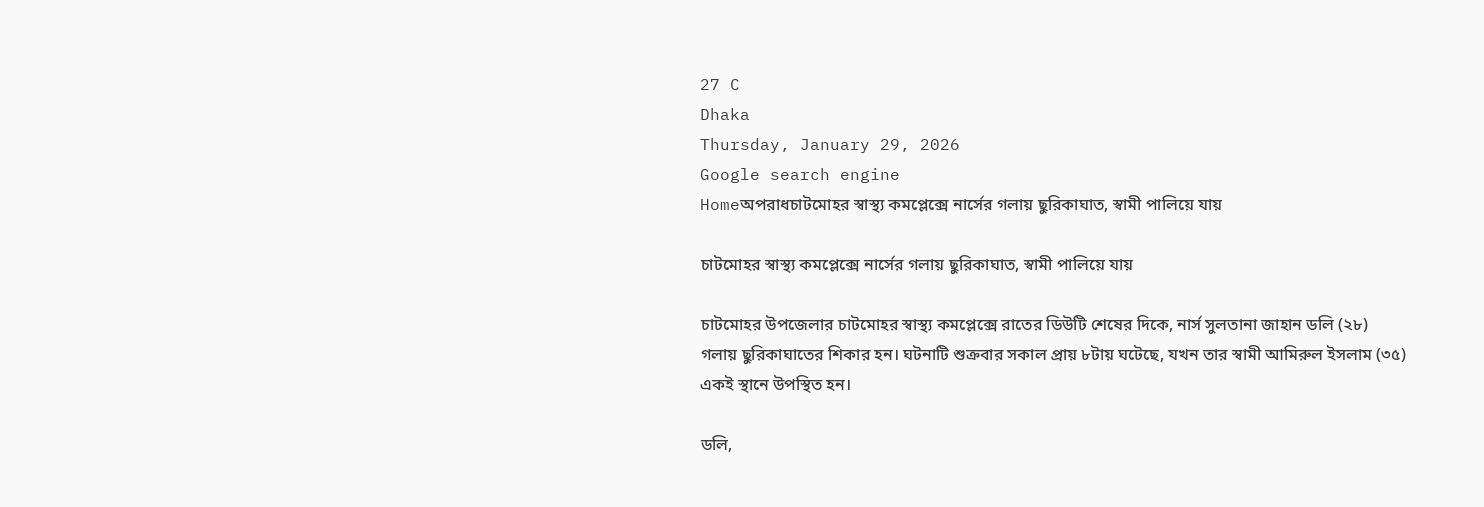27 C
Dhaka
Thursday, January 29, 2026
Google search engine
Homeঅপরাধচাটমোহর স্বাস্থ্য কমপ্লেক্সে নার্সের গলায় ছুরিকাঘাত, স্বামী পালিয়ে যায়

চাটমোহর স্বাস্থ্য কমপ্লেক্সে নার্সের গলায় ছুরিকাঘাত, স্বামী পালিয়ে যায়

চাটমোহর উপজেলার চাটমোহর স্বাস্থ্য কমপ্লেক্সে রাতের ডিউটি শেষের দিকে, নার্স সুলতানা জাহান ডলি (২৮) গলায় ছুরিকাঘাতের শিকার হন। ঘটনাটি শুক্রবার সকাল প্রায় ৮টায় ঘটেছে, যখন তার স্বামী আমিরুল ইসলাম (৩৫) একই স্থানে উপস্থিত হন।

ডলি,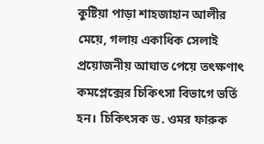কুষ্টিয়া পাড়া শাহজাহান আলীর মেয়ে, গলায় একাধিক সেলাই প্রয়োজনীয় আঘাত পেয়ে তৎক্ষণাৎ কমপ্লেক্সের চিকিৎসা বিভাগে ভর্তি হন। চিকিৎসক ড. ওমর ফারুক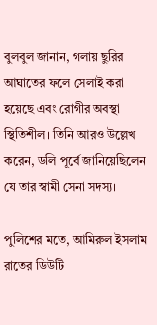বুলবুল জানান, গলায় ছুরির আঘাতের ফলে সেলাই করা হয়েছে এবং রোগীর অবস্থা স্থিতিশীল। তিনি আরও উল্লেখ করেন, ডলি পূর্বে জানিয়েছিলেন যে তার স্বামী সেনা সদস্য।

পুলিশের মতে, আমিরুল ইসলাম রাতের ডিউটি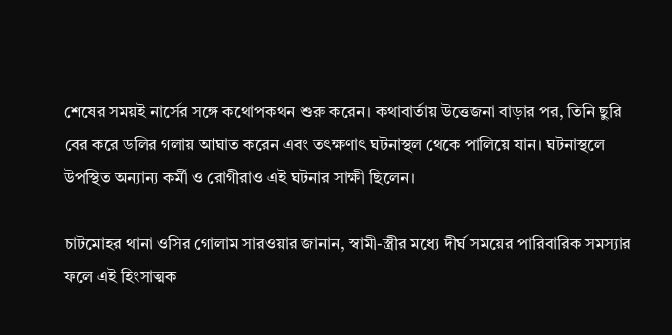শেষের সময়ই নার্সের সঙ্গে কথোপকথন শুরু করেন। কথাবার্তায় উত্তেজনা বাড়ার পর, তিনি ছুরি বের করে ডলির গলায় আঘাত করেন এবং তৎক্ষণাৎ ঘটনাস্থল থেকে পালিয়ে যান। ঘটনাস্থলে উপস্থিত অন্যান্য কর্মী ও রোগীরাও এই ঘটনার সাক্ষী ছিলেন।

চাটমোহর থানা ওসির গোলাম সারওয়ার জানান, স্বামী-স্ত্রীর মধ্যে দীর্ঘ সময়ের পারিবারিক সমস্যার ফলে এই হিংসাত্মক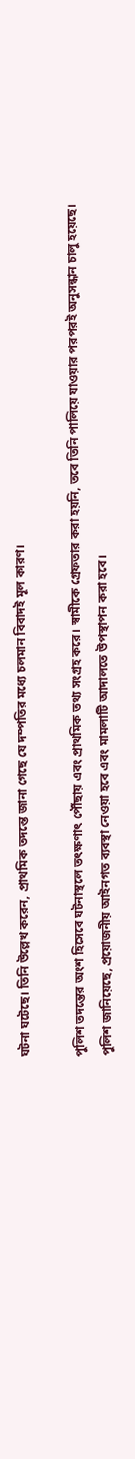ঘটনা ঘটেছে। তিনি উল্লেখ করেন, প্রাথমিক তদন্তে জানা গেছে যে দম্পতির মধ্যে চলমান বিবাদই মূল কারণ।

পুলিশ তদন্তের অংশ হিসেবে ঘটনাস্থলে তৎক্ষণাৎ পৌঁছায় এবং প্রাথমিক তথ্য সংগ্রহ করে। স্বামীকে গ্রেফতার করা হয়নি, তবে তিনি পালিয়ে যাওয়ার পরপরই অনুসন্ধান চালু হয়েছে। পুলিশ জানিয়েছে, প্রয়োজনীয় আইনগত ব্যবস্থা নেওয়া হবে এবং মামলাটি আদালতে উপস্থাপন করা হবে।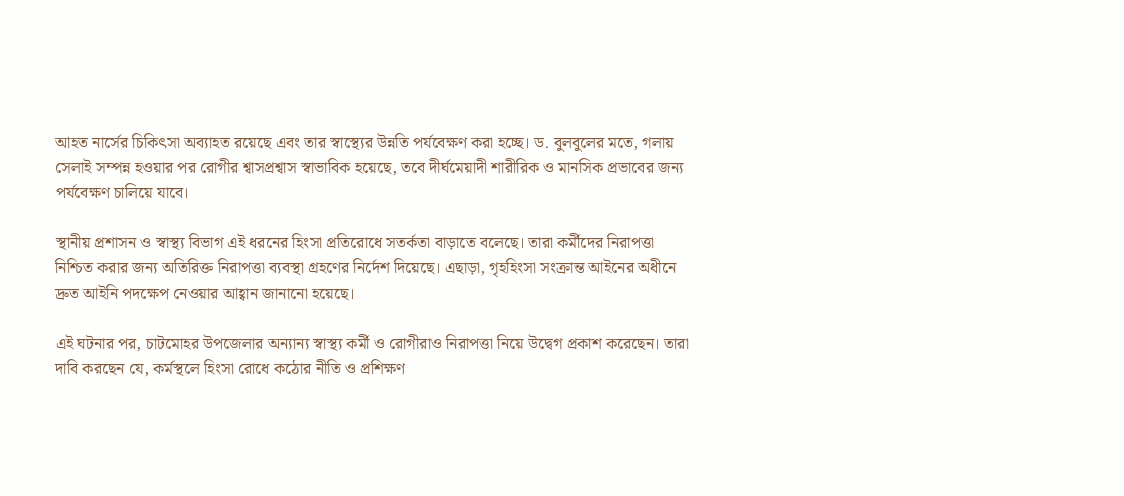আহত নার্সের চিকিৎসা অব্যাহত রয়েছে এবং তার স্বাস্থ্যের উন্নতি পর্যবেক্ষণ করা হচ্ছে। ড. বুলবুলের মতে, গলায় সেলাই সম্পন্ন হওয়ার পর রোগীর শ্বাসপ্রশ্বাস স্বাভাবিক হয়েছে, তবে দীর্ঘমেয়াদী শারীরিক ও মানসিক প্রভাবের জন্য পর্যবেক্ষণ চালিয়ে যাবে।

স্থানীয় প্রশাসন ও স্বাস্থ্য বিভাগ এই ধরনের হিংসা প্রতিরোধে সতর্কতা বাড়াতে বলেছে। তারা কর্মীদের নিরাপত্তা নিশ্চিত করার জন্য অতিরিক্ত নিরাপত্তা ব্যবস্থা গ্রহণের নির্দেশ দিয়েছে। এছাড়া, গৃহহিংসা সংক্রান্ত আইনের অধীনে দ্রুত আইনি পদক্ষেপ নেওয়ার আহ্বান জানানো হয়েছে।

এই ঘটনার পর, চাটমোহর উপজেলার অন্যান্য স্বাস্থ্য কর্মী ও রোগীরাও নিরাপত্তা নিয়ে উদ্বেগ প্রকাশ করেছেন। তারা দাবি করছেন যে, কর্মস্থলে হিংসা রোধে কঠোর নীতি ও প্রশিক্ষণ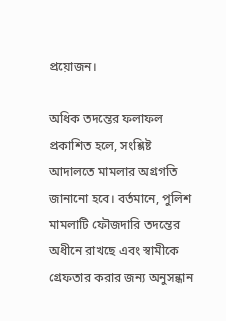প্রয়োজন।

অধিক তদন্তের ফলাফল প্রকাশিত হলে, সংশ্লিষ্ট আদালতে মামলার অগ্রগতি জানানো হবে। বর্তমানে, পুলিশ মামলাটি ফৌজদারি তদন্তের অধীনে রাখছে এবং স্বামীকে গ্রেফতার করার জন্য অনুসন্ধান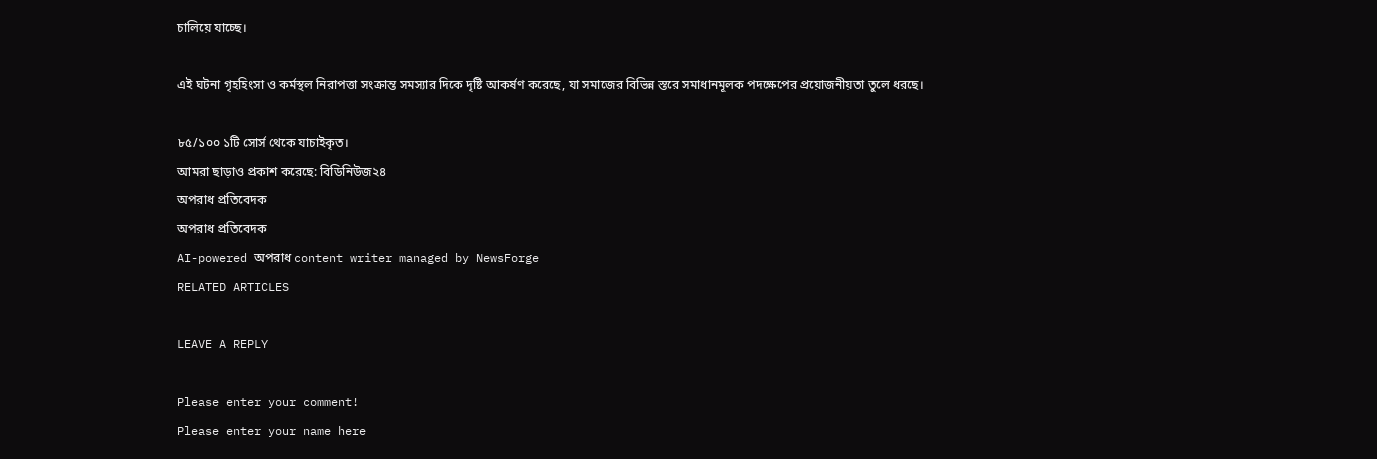চালিয়ে যাচ্ছে।

এই ঘটনা গৃহহিংসা ও কর্মস্থল নিরাপত্তা সংক্রান্ত সমস্যার দিকে দৃষ্টি আকর্ষণ করেছে, যা সমাজের বিভিন্ন স্তরে সমাধানমূলক পদক্ষেপের প্রয়োজনীয়তা তুলে ধরছে।

৮৫/১০০ ১টি সোর্স থেকে যাচাইকৃত।
আমরা ছাড়াও প্রকাশ করেছে: বিডিনিউজ২৪
অপরাধ প্রতিবেদক
অপরাধ প্রতিবেদক
AI-powered অপরাধ content writer managed by NewsForge
RELATED ARTICLES

LEAVE A REPLY

Please enter your comment!
Please enter your name here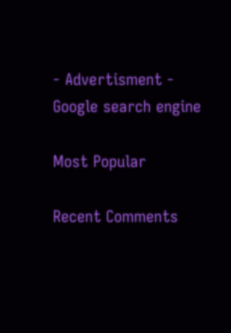- Advertisment -
Google search engine

Most Popular

Recent Comments